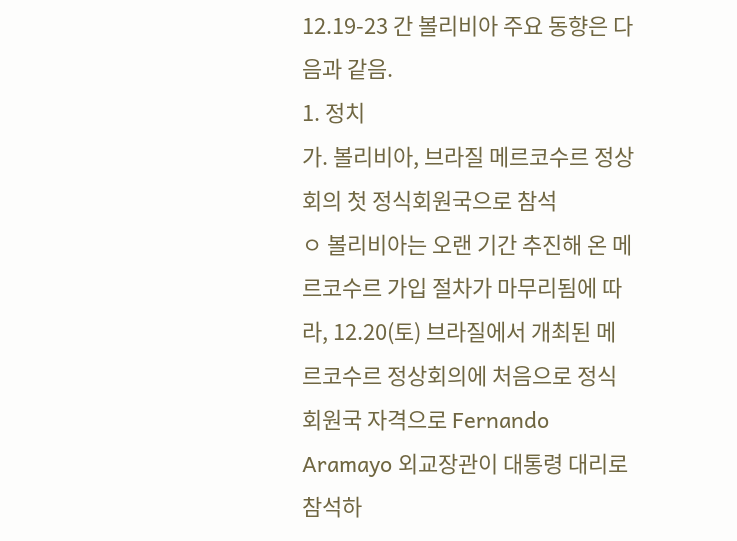12.19-23 간 볼리비아 주요 동향은 다음과 같음.
1. 정치
가. 볼리비아, 브라질 메르코수르 정상회의 첫 정식회원국으로 참석
ㅇ 볼리비아는 오랜 기간 추진해 온 메르코수르 가입 절차가 마무리됨에 따라, 12.20(토) 브라질에서 개최된 메르코수르 정상회의에 처음으로 정식 회원국 자격으로 Fernando Aramayo 외교장관이 대통령 대리로 참석하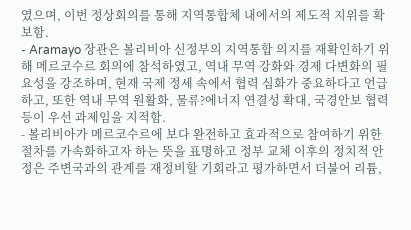였으며, 이번 정상회의를 통해 지역통합체 내에서의 제도적 지위를 확보함.
- Aramayo 장관은 볼리비아 신정부의 지역통합 의지를 재확인하기 위해 메르코수르 회의에 참석하였고, 역내 무역 강화와 경제 다변화의 필요성을 강조하며, 현재 국제 정세 속에서 협력 심화가 중요하다고 언급하고, 또한 역내 무역 원활화, 물류?에너지 연결성 확대, 국경안보 협력 등이 우선 과제임을 지적함.
- 볼리비아가 메르코수르에 보다 완전하고 효과적으로 참여하기 위한 절차를 가속화하고자 하는 뜻을 표명하고 정부 교체 이후의 정치적 안정은 주변국과의 관계를 재정비할 기회라고 평가하면서 더불어 리튬,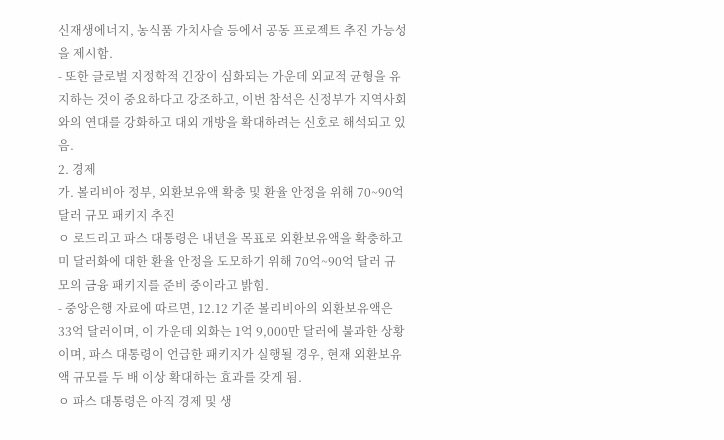신재생에너지, 농식품 가치사슬 등에서 공동 프로젝트 추진 가능성을 제시함.
- 또한 글로벌 지정학적 긴장이 심화되는 가운데 외교적 균형을 유지하는 것이 중요하다고 강조하고, 이번 참석은 신정부가 지역사회와의 연대를 강화하고 대외 개방을 확대하려는 신호로 해석되고 있음.
2. 경제
가. 볼리비아 정부, 외환보유액 확충 및 환율 안정을 위해 70~90억 달러 규모 패키지 추진
ㅇ 로드리고 파스 대통령은 내년을 목표로 외환보유액을 확충하고 미 달러화에 대한 환율 안정을 도모하기 위해 70억~90억 달러 규모의 금융 패키지를 준비 중이라고 밝힘.
- 중앙은행 자료에 따르면, 12.12 기준 볼리비아의 외환보유액은 33억 달러이며, 이 가운데 외화는 1억 9,000만 달러에 불과한 상황이며, 파스 대통령이 언급한 패키지가 실행될 경우, 현재 외환보유액 규모를 두 배 이상 확대하는 효과를 갖게 됨.
ㅇ 파스 대통령은 아직 경제 및 생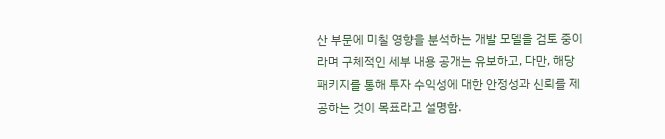산 부문에 미칠 영향을 분석하는 개발 모델을 검토 중이라며 구체적인 세부 내용 공개는 유보하고, 다만, 해당 패키지를 통해 투자 수익성에 대한 안정성과 신뢰를 제공하는 것이 목표라고 설명함.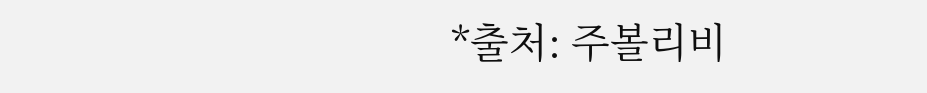*출처: 주볼리비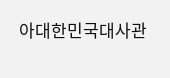아대한민국대사관